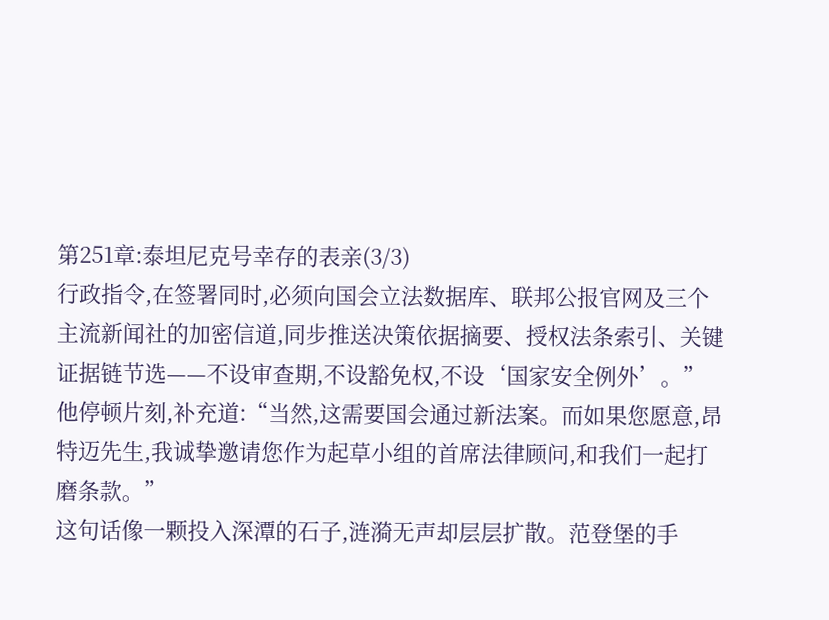第251章:泰坦尼克号幸存的表亲(3/3)
行政指令,在签署同时,必须向国会立法数据库、联邦公报官网及三个主流新闻社的加密信道,同步推送决策依据摘要、授权法条索引、关键证据链节选——不设审查期,不设豁免权,不设‘国家安全例外’。”他停顿片刻,补充道:“当然,这需要国会通过新法案。而如果您愿意,昂特迈先生,我诚挚邀请您作为起草小组的首席法律顾问,和我们一起打磨条款。”
这句话像一颗投入深潭的石子,涟漪无声却层层扩散。范登堡的手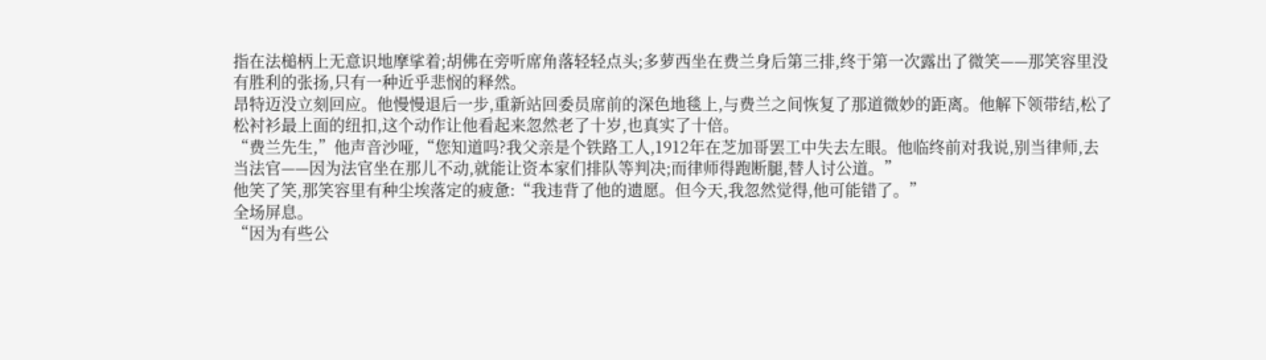指在法槌柄上无意识地摩挲着;胡佛在旁听席角落轻轻点头;多萝西坐在费兰身后第三排,终于第一次露出了微笑——那笑容里没有胜利的张扬,只有一种近乎悲悯的释然。
昂特迈没立刻回应。他慢慢退后一步,重新站回委员席前的深色地毯上,与费兰之间恢复了那道微妙的距离。他解下领带结,松了松衬衫最上面的纽扣,这个动作让他看起来忽然老了十岁,也真实了十倍。
“费兰先生,”他声音沙哑,“您知道吗?我父亲是个铁路工人,1912年在芝加哥罢工中失去左眼。他临终前对我说,别当律师,去当法官——因为法官坐在那儿不动,就能让资本家们排队等判决;而律师得跑断腿,替人讨公道。”
他笑了笑,那笑容里有种尘埃落定的疲惫:“我违背了他的遗愿。但今天,我忽然觉得,他可能错了。”
全场屏息。
“因为有些公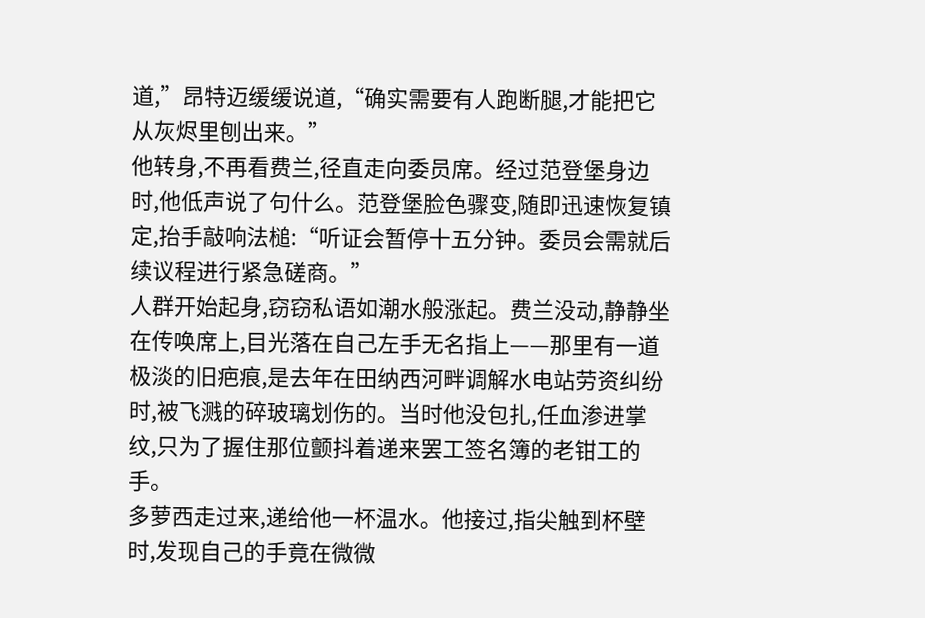道,”昂特迈缓缓说道,“确实需要有人跑断腿,才能把它从灰烬里刨出来。”
他转身,不再看费兰,径直走向委员席。经过范登堡身边时,他低声说了句什么。范登堡脸色骤变,随即迅速恢复镇定,抬手敲响法槌:“听证会暂停十五分钟。委员会需就后续议程进行紧急磋商。”
人群开始起身,窃窃私语如潮水般涨起。费兰没动,静静坐在传唤席上,目光落在自己左手无名指上——那里有一道极淡的旧疤痕,是去年在田纳西河畔调解水电站劳资纠纷时,被飞溅的碎玻璃划伤的。当时他没包扎,任血渗进掌纹,只为了握住那位颤抖着递来罢工签名簿的老钳工的手。
多萝西走过来,递给他一杯温水。他接过,指尖触到杯壁时,发现自己的手竟在微微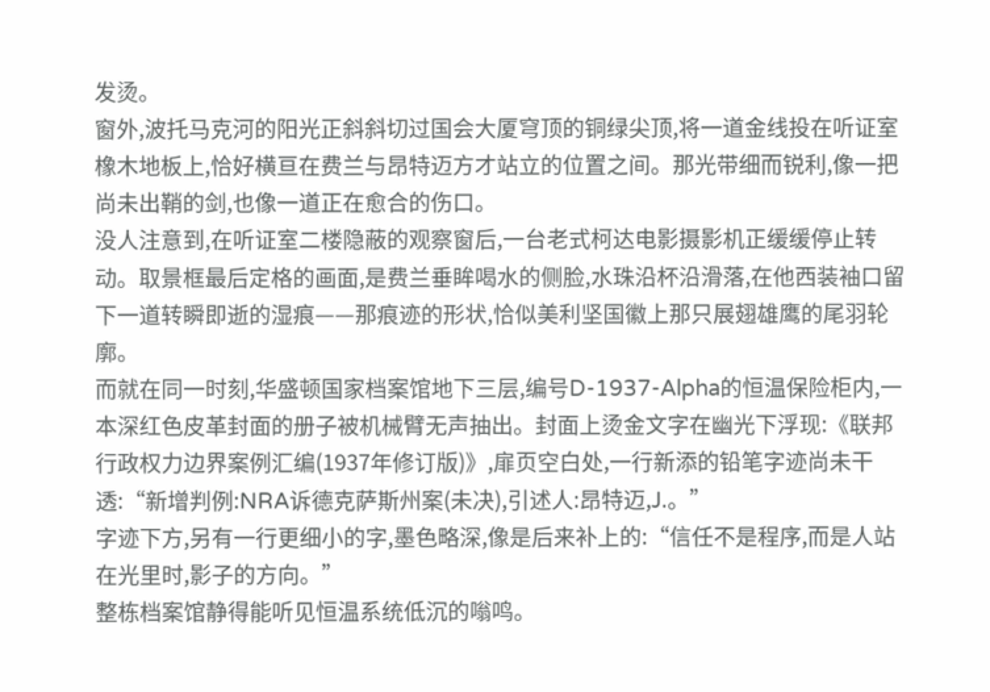发烫。
窗外,波托马克河的阳光正斜斜切过国会大厦穹顶的铜绿尖顶,将一道金线投在听证室橡木地板上,恰好横亘在费兰与昂特迈方才站立的位置之间。那光带细而锐利,像一把尚未出鞘的剑,也像一道正在愈合的伤口。
没人注意到,在听证室二楼隐蔽的观察窗后,一台老式柯达电影摄影机正缓缓停止转动。取景框最后定格的画面,是费兰垂眸喝水的侧脸,水珠沿杯沿滑落,在他西装袖口留下一道转瞬即逝的湿痕——那痕迹的形状,恰似美利坚国徽上那只展翅雄鹰的尾羽轮廓。
而就在同一时刻,华盛顿国家档案馆地下三层,编号D-1937-Alpha的恒温保险柜内,一本深红色皮革封面的册子被机械臂无声抽出。封面上烫金文字在幽光下浮现:《联邦行政权力边界案例汇编(1937年修订版)》,扉页空白处,一行新添的铅笔字迹尚未干透:“新增判例:NRA诉德克萨斯州案(未决),引述人:昂特迈,J.。”
字迹下方,另有一行更细小的字,墨色略深,像是后来补上的:“信任不是程序,而是人站在光里时,影子的方向。”
整栋档案馆静得能听见恒温系统低沉的嗡鸣。